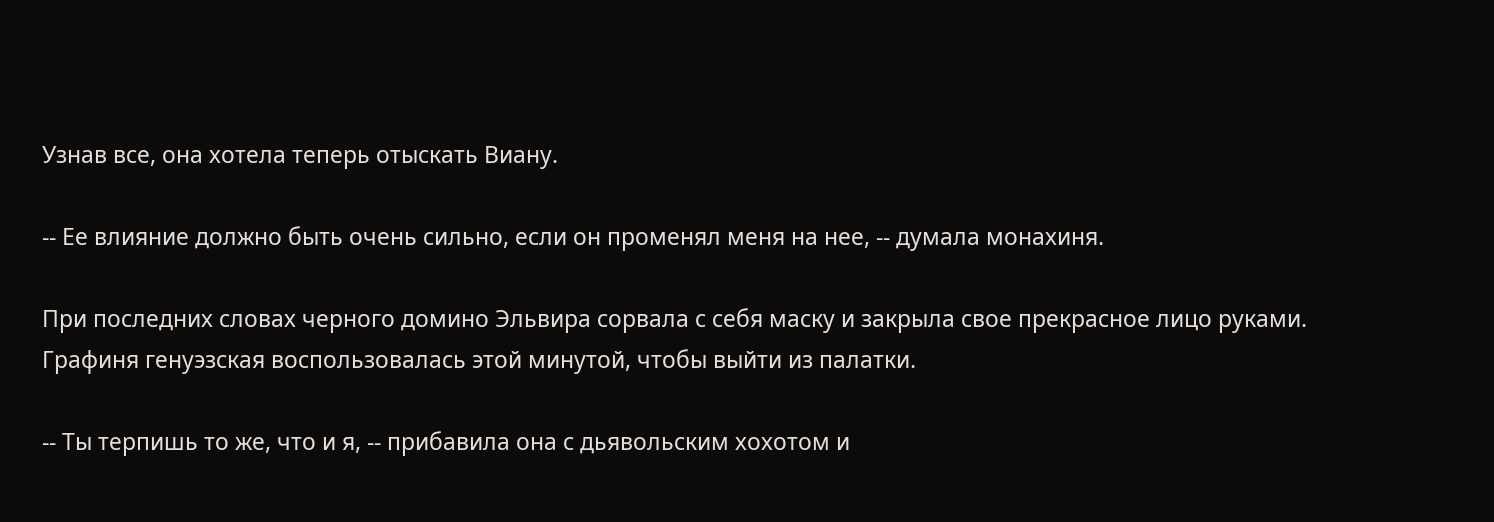Узнав все, она хотела теперь отыскать Виану.

-- Ее влияние должно быть очень сильно, если он променял меня на нее, -- думала монахиня.

При последних словах черного домино Эльвира сорвала с себя маску и закрыла свое прекрасное лицо руками. Графиня генуэзская воспользовалась этой минутой, чтобы выйти из палатки.

-- Ты терпишь то же, что и я, -- прибавила она с дьявольским хохотом и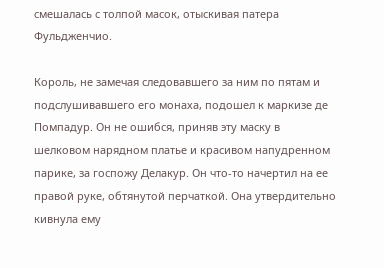смешалась с толпой масок, отыскивая патера Фульдженчио.

Король, не замечая следовавшего за ним по пятам и подслушивавшего его монаха, подошел к маркизе де Помпадур. Он не ошибся, приняв эту маску в шелковом нарядном платье и красивом напудренном парике, за госпожу Делакур. Он что-то начертил на ее правой руке, обтянутой перчаткой. Она утвердительно кивнула ему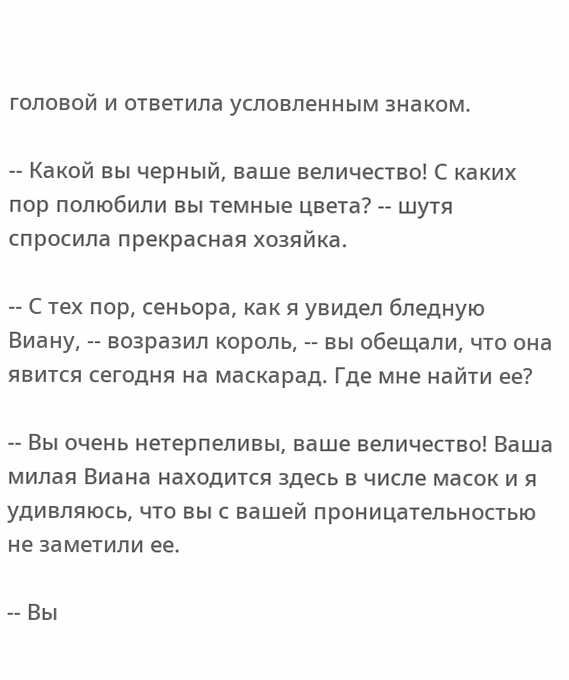головой и ответила условленным знаком.

-- Какой вы черный, ваше величество! С каких пор полюбили вы темные цвета? -- шутя спросила прекрасная хозяйка.

-- С тех пор, сеньора, как я увидел бледную Виану, -- возразил король, -- вы обещали, что она явится сегодня на маскарад. Где мне найти ее?

-- Вы очень нетерпеливы, ваше величество! Ваша милая Виана находится здесь в числе масок и я удивляюсь, что вы с вашей проницательностью не заметили ее.

-- Вы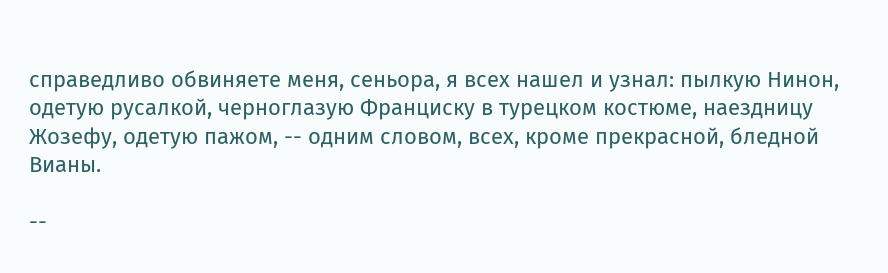справедливо обвиняете меня, сеньора, я всех нашел и узнал: пылкую Нинон, одетую русалкой, черноглазую Франциску в турецком костюме, наездницу Жозефу, одетую пажом, -- одним словом, всех, кроме прекрасной, бледной Вианы.

--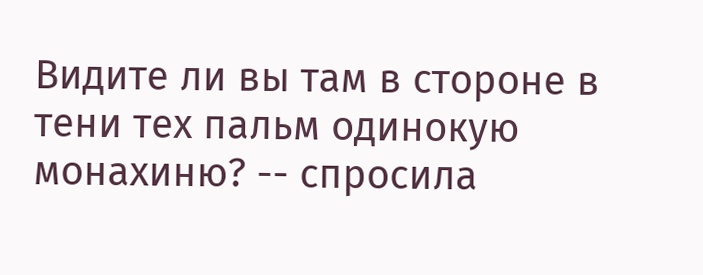Видите ли вы там в стороне в тени тех пальм одинокую монахиню? -- спросила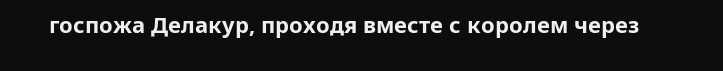госпожа Делакур, проходя вместе с королем через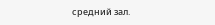средний зал.